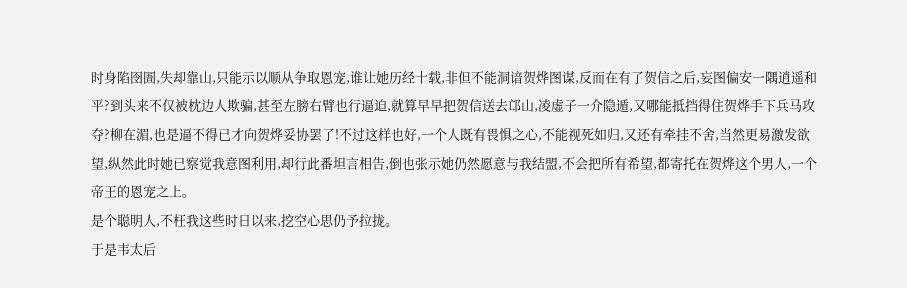时身陷囹圄,失却靠山,只能示以顺从争取恩宠,谁让她历经十载,非但不能洞谙贺烨图谋,反而在有了贺信之后,妄图偏安一隅逍遥和平?到头来不仅被枕边人欺骗,甚至左膀右臂也行逼迫,就算早早把贺信送去邙山,凌虚子一介隐遁,又哪能抵挡得住贺烨手下兵马攻夺?柳在湄,也是逼不得已才向贺烨妥协罢了!不过这样也好,一个人既有畏惧之心,不能视死如归,又还有牵挂不舍,当然更易激发欲望,纵然此时她已察觉我意图利用,却行此番坦言相告,倒也张示她仍然愿意与我结盟,不会把所有希望,都寄托在贺烨这个男人,一个帝王的恩宠之上。
是个聪明人,不枉我这些时日以来,挖空心思仍予拉拢。
于是韦太后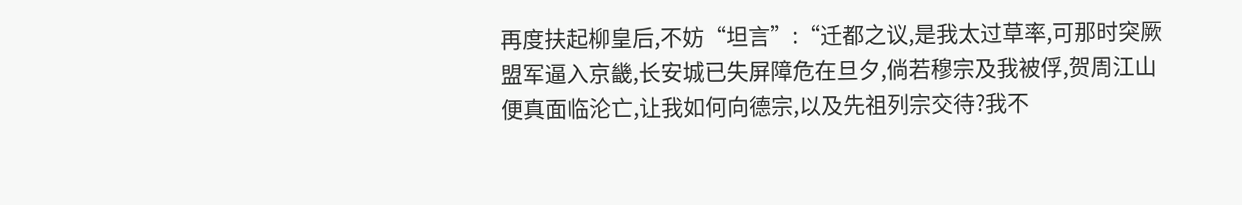再度扶起柳皇后,不妨“坦言”:“迁都之议,是我太过草率,可那时突厥盟军逼入京畿,长安城已失屏障危在旦夕,倘若穆宗及我被俘,贺周江山便真面临沦亡,让我如何向德宗,以及先祖列宗交待?我不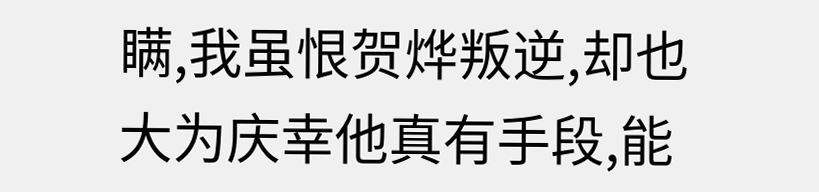瞒,我虽恨贺烨叛逆,却也大为庆幸他真有手段,能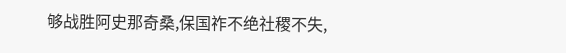够战胜阿史那奇桑,保国祚不绝社稷不失,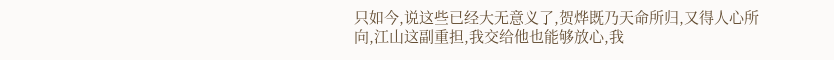只如今,说这些已经大无意义了,贺烨既乃天命所归,又得人心所向,江山这副重担,我交给他也能够放心,我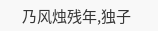乃风烛残年,独子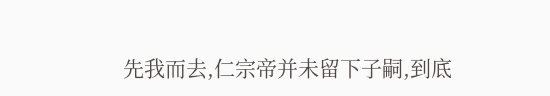先我而去,仁宗帝并未留下子嗣,到底